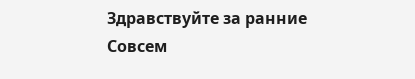Здравствуйте за ранние Совсем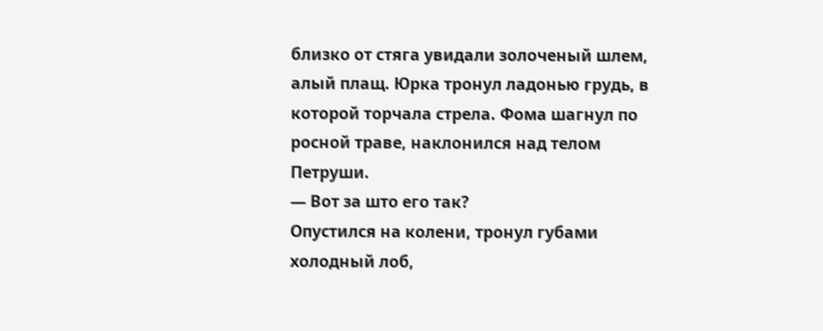близко от стяга увидали золоченый шлем, алый плащ. Юрка тронул ладонью грудь, в которой торчала стрела. Фома шагнул по росной траве, наклонился над телом Петруши.
— Вот за што его так?
Опустился на колени, тронул губами холодный лоб,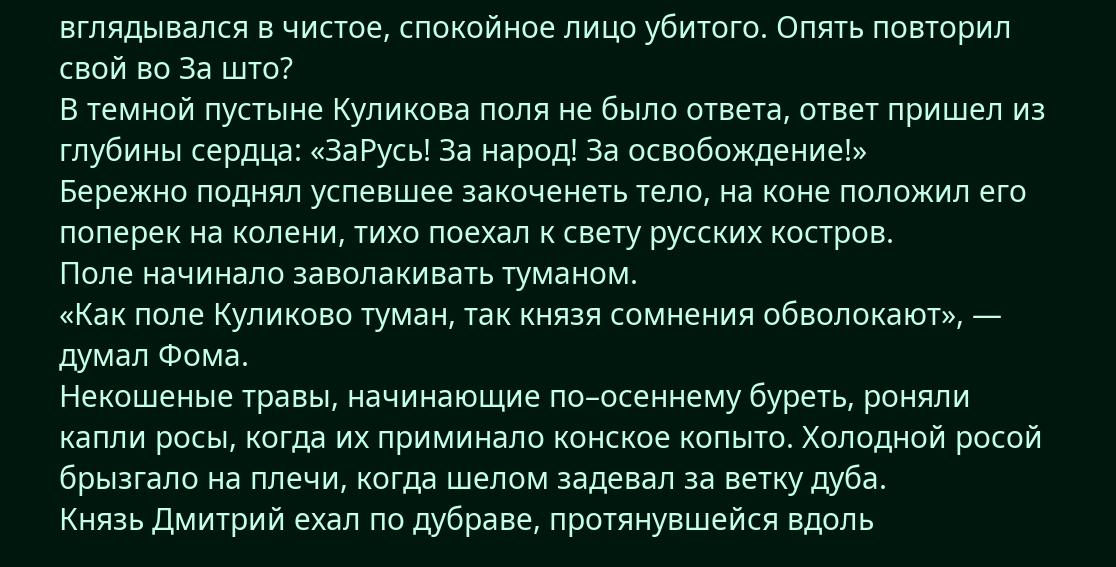вглядывался в чистое, спокойное лицо убитого. Опять повторил свой во За што?
В темной пустыне Куликова поля не было ответа, ответ пришел из глубины сердца: «ЗаРусь! За народ! За освобождение!»
Бережно поднял успевшее закоченеть тело, на коне положил его поперек на колени, тихо поехал к свету русских костров.
Поле начинало заволакивать туманом.
«Как поле Куликово туман, так князя сомнения обволокают», — думал Фома.
Некошеные травы, начинающие по–осеннему буреть, роняли капли росы, когда их приминало конское копыто. Холодной росой брызгало на плечи, когда шелом задевал за ветку дуба.
Князь Дмитрий ехал по дубраве, протянувшейся вдоль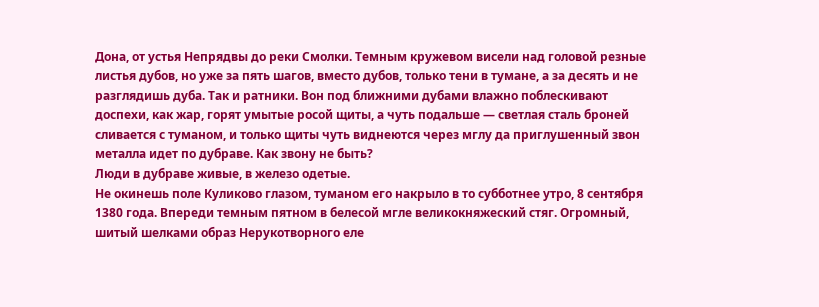Дона, от устья Непрядвы до реки Смолки. Темным кружевом висели над головой резные листья дубов, но уже за пять шагов, вместо дубов, только тени в тумане, а за десять и не разглядишь дуба. Так и ратники. Вон под ближними дубами влажно поблескивают доспехи, как жар, горят умытые росой щиты, а чуть подальше — светлая сталь броней сливается с туманом, и только щиты чуть виднеются через мглу да приглушенный звон металла идет по дубраве. Как звону не быть?
Люди в дубраве живые, в железо одетые.
Не окинешь поле Куликово глазом, туманом его накрыло в то субботнее утро, 8 сентября 1380 года. Впереди темным пятном в белесой мгле великокняжеский стяг. Огромный, шитый шелками образ Нерукотворного еле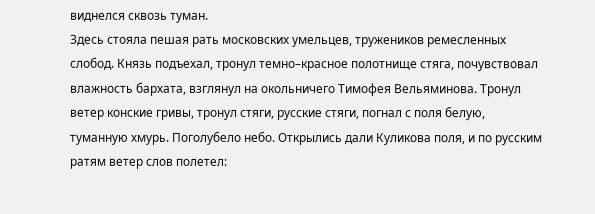виднелся сквозь туман.
Здесь стояла пешая рать московских умельцев, тружеников ремесленных слобод. Князь подъехал, тронул темно–красное полотнище стяга, почувствовал влажность бархата, взглянул на окольничего Тимофея Вельяминова. Тронул ветер конские гривы, тронул стяги, русские стяги, погнал с поля белую, туманную хмурь. Поголубело небо. Открылись дали Куликова поля, и по русским ратям ветер слов полетел: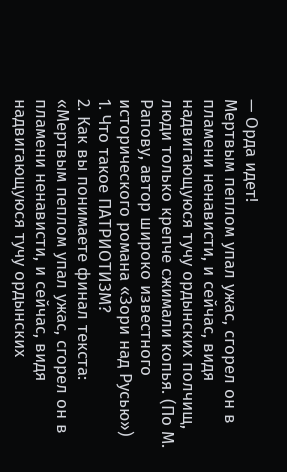— Орда идет!
Мертвым пеплом упал ужас, сгорел он в пламени ненависти, и сейчас, видя надвигающуюся тучу ордынских полчищ, люди только крепче сжимали копья. (По М. Рапову, автор широко известного исторического романа «Зори над Русью»)
1. Что такое ПАТРИОТИЗМ?
2. Как вы понимаете финал текста: «Мертвым пеплом упал ужас, сгорел он в пламени ненависти, и сейчас, видя надвигающуюся тучу ордынских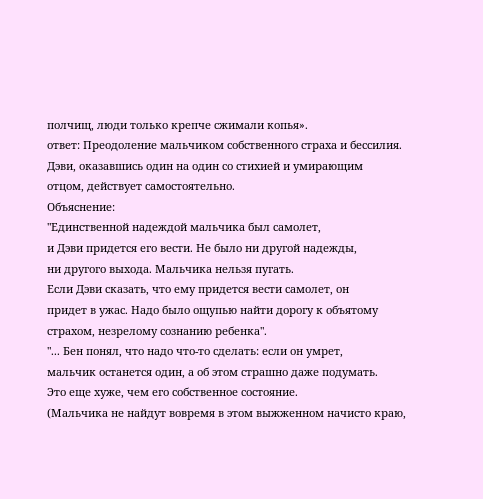полчищ, люди только крепче сжимали копья».
ответ: Преодоление мальчиком собственного страха и бессилия.
Дэви, оказавшись один на один со стихией и умирающим
отцом, действует самостоятельно.
Объяснение:
"Единственной надеждой мальчика был самолет,
и Дэви придется его вести. Не было ни другой надежды,
ни другого выхода. Мальчика нельзя пугать.
Если Дэви сказать, что ему придется вести самолет, он
придет в ужас. Надо было ощупью найти дорогу к объятому
страхом, незрелому сознанию ребенка".
"... Бен понял, что надо что-то сделать: если он умрет,
мальчик останется один, а об этом страшно даже подумать.
Это еще хуже, чем его собственное состояние.
(Мальчика не найдут вовремя в этом выжженном начисто краю,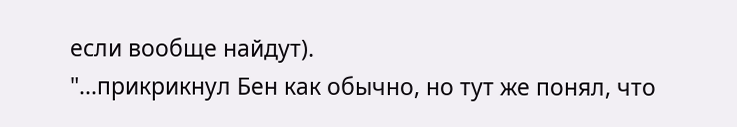если вообще найдут).
"...прикрикнул Бен как обычно, но тут же понял, что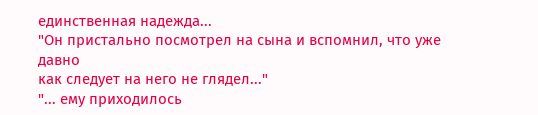единственная надежда...
"Он пристально посмотрел на сына и вспомнил, что уже давно
как следует на него не глядел..."
"... ему приходилось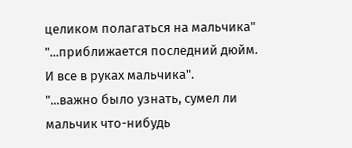целиком полагаться на мальчика"
"...приближается последний дюйм. И все в руках мальчика".
"...важно было узнать, сумел ли мальчик что-нибудь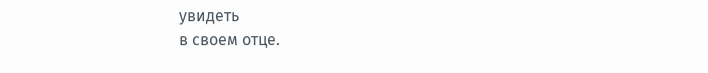увидеть
в своем отце.